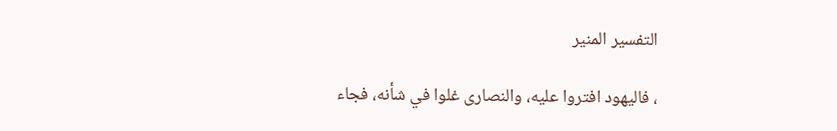التفسير المنير

، فاليهود افتروا عليه، والنصارى غلوا في شأنه، فجاء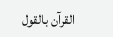القرآن بالقول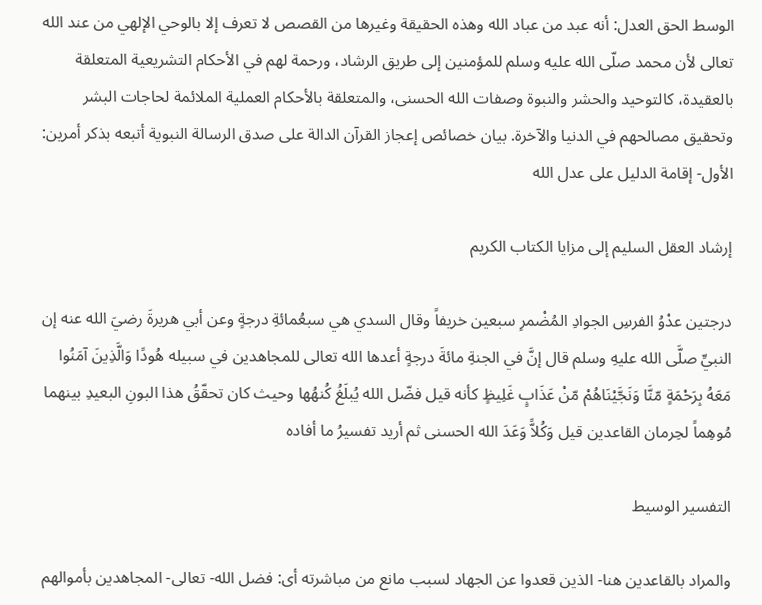الوسط الحق العدل: أنه عبد من عباد الله وهذه الحقيقة وغيرها من القصص لا تعرف إلا بالوحي الإلهي من عند الله تعالى لأن محمد صلّى الله عليه وسلم للمؤمنين إلى طريق الرشاد، ورحمة لهم في الأحكام التشريعية المتعلقة بالعقيدة، كالتوحيد والحشر والنبوة وصفات الله الحسنى، والمتعلقة بالأحكام العملية الملائمة لحاجات البشر وتحقيق مصالحهم في الدنيا والآخرة. بيان خصائص إعجاز القرآن الدالة على صدق الرسالة النبوية أتبعه بذكر أمرين: الأول- إقامة الدليل على عدل الله

إرشاد العقل السليم إلى مزايا الكتاب الكريم

درجتين عدْوُ الفرسِ الجوادِ المُضْمرِ سبعين خريفاً وقال السدي هي سبعُمائةِ درجةٍ وعن أبي هريرةَ رضيَ الله عنه إن النبيِّ صلَّى الله عليهِ وسلم قال إنَّ في الجنةِ مائةَ درجةٍ أعدها الله تعالى للمجاهدين في سبيله هُودًا وَالَّذِينَ آمَنُوا مَعَهُ بِرَحْمَةٍ مّنَّا وَنَجَّيْنَاهُمْ مّنْ عَذَابٍ غَلِيظٍ كأنه قيل فضّل الله يُبلَغُ كُنهُها وحيث كان تحقّقُ هذا البونِ البعيدِ بينهما مُوهِماً لحِرمان القاعدين قيل وَكُلاًّ وَعَدَ الله الحسنى ثم أريد تفسيرُ ما أفاده

التفسير الوسيط

والمراد بالقاعدين هنا- الذين قعدوا عن الجهاد لسبب مانع من مباشرته أى: فضل الله- تعالى- المجاهدين بأموالهم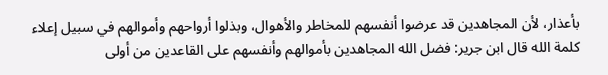بأعذار، لأن المجاهدين قد عرضوا أنفسهم للمخاطر والأهوال، وبذلوا أرواحهم وأموالهم في سبيل إعلاء كلمة الله قال ابن جرير: فضل الله المجاهدين بأموالهم وأنفسهم على القاعدين من أولى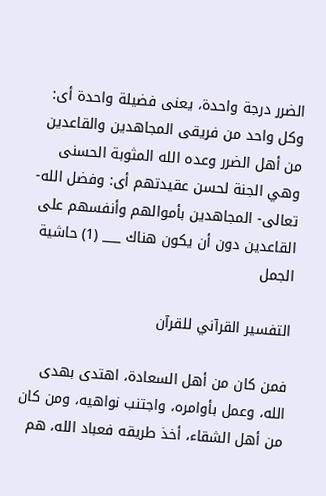الضرر درجة واحدة، يعنى فضيلة واحدة أى: وكل واحد من فريقى المجاهدين والقاعدين من أهل الضرر وعده الله المثوبة الحسنى وهي الجنة لحسن عقيدتهم أى: وفضل الله- تعالى- المجاهدين بأموالهم وأنفسهم على القاعدين دون أن يكون هناك ___ (1) حاشية الجمل

التفسير القرآني للقرآن

فمن كان من أهل السعادة، اهتدى بهدى الله، وعمل بأوامره، واجتنب نواهيه، ومن كان من أهل الشقاء، أخذ طريقه فعباد الله، هم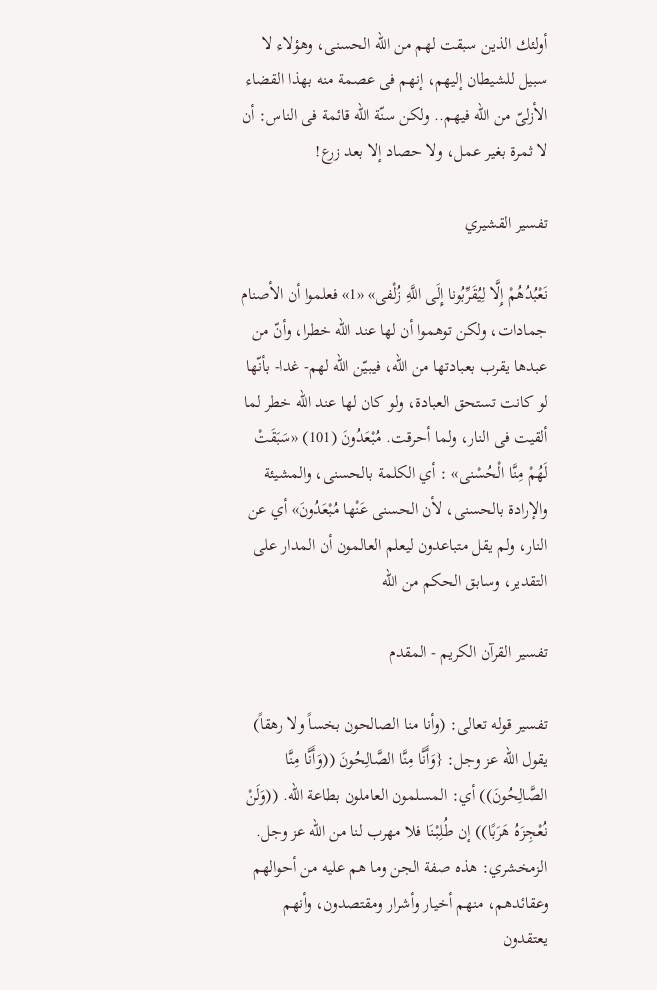أولئك الذين سبقت لهم من الله الحسنى، وهؤلاء لا سبيل للشيطان إليهم، إنهم فى عصمة منه بهذا القضاء الأزلىّ من الله فيهم.. ولكن سنّة الله قائمة فى الناس: أن لا ثمرة بغير عمل، ولا حصاد إلا بعد زرع!

تفسير القشيري

نَعْبُدُهُمْ إِلَّا لِيُقَرِّبُونا إِلَى اللَّهِ زُلْفى» «1» فعلموا أن الأصنام جمادات، ولكن توهموا أن لها عند الله خطرا، وأنّ من عبدها يقرب بعبادتها من الله، فيبيّن الله لهم- غدا- بأنّها لو كانت تستحق العبادة، ولو كان لها عند الله خطر لما ألقيت فى النار، ولما أحرقت. مُبْعَدُونَ (101) «سَبَقَتْ لَهُمْ مِنَّا الْحُسْنى» : أي الكلمة بالحسنى، والمشيئة والإرادة بالحسنى، لأن الحسنى عَنْها مُبْعَدُونَ» أي عن النار، ولم يقل متباعدون ليعلم العالمون أن المدار على التقدير، وسابق الحكم من الله

تفسير القرآن الكريم - المقدم

تفسير قوله تعالى: (وأنا منا الصالحون بخساً ولا رهقاً) يقول الله عز وجل: {وَأَنَّا مِنَّا الصَّالِحُونَ ((وَأَنَّا مِنَّا الصَّالِحُونَ)) أي: المسلمون العاملون بطاعة الله. ((وَلَنْ نُعْجِزَهُ هَرَبًا)) إن طُلِبْنَا فلا مهرب لنا من الله عز وجل. الزمخشري: هذه صفة الجن وما هم عليه من أحوالهم وعقائدهم، منهم أخيار وأشرار ومقتصدون، وأنهم يعتقدون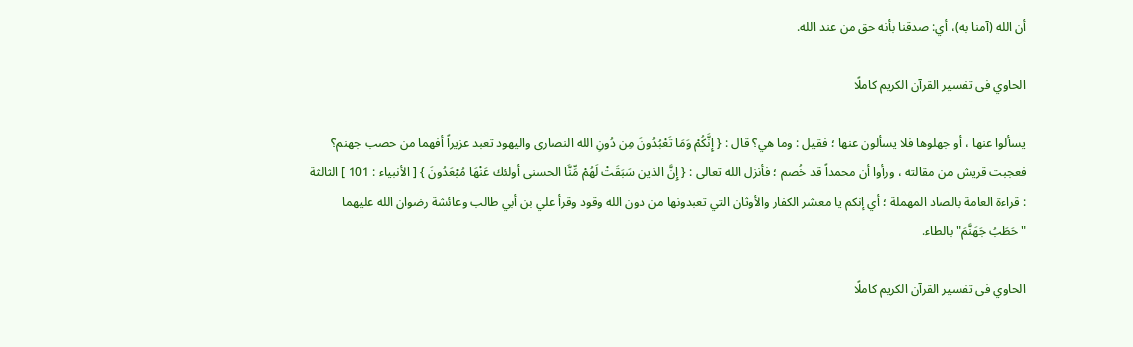أن الله (آمنا به)، أي: صدقنا بأنه حق من عند الله.

الحاوي فى تفسير القرآن الكريم كاملًا

يسألوا عنها ، أو جهلوها فلا يسألون عنها ؛ فقيل : وما هي؟ قال : { إِنَّكُمْ وَمَا تَعْبُدُونَ مِن دُونِ الله النصارى واليهود تعبد عزيراً أفهما من حصب جهنم؟ فعجبت قريش من مقالته ، ورأوا أن محمداً قد خُصم ؛ فأنزل الله تعالى : { إِنَّ الذين سَبَقَتْ لَهُمْ مِّنَّا الحسنى أولئك عَنْهَا مُبْعَدُونَ } [ الأنبياء : 101 ] الثالثة : قراءة العامة بالصاد المهملة ؛ أي إنكم يا معشر الكفار والأوثان التي تعبدونها من دون الله وقود وقرأ علي بن أبي طالب وعائشة رضوان الله عليهما "حَطَبُ جَهَنَّمَ" بالطاء.

الحاوي فى تفسير القرآن الكريم كاملًا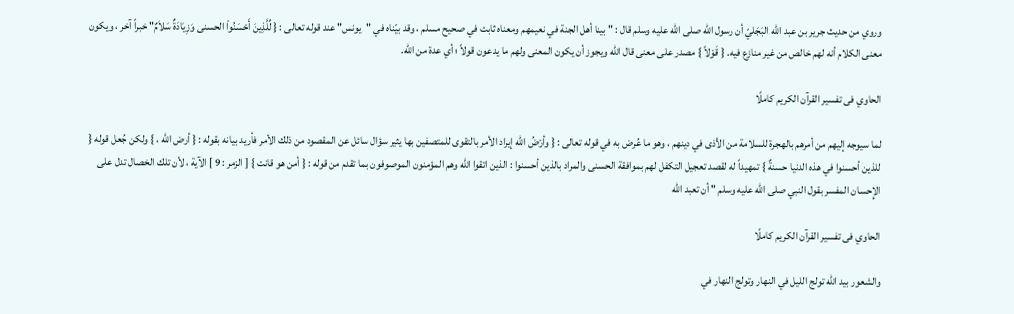وروي من حديث جرير بن عبد الله البَجَليّ أن رسول الله صلى الله عليه وسلم قال : " بينا أهل الجنة في نعيمهم ومعناه ثابت في صحيح مسلم ، وقد بيّناه في "يونس" عند قوله تعالى : { لِّلَّذِينَ أَحْسَنُواْ الحسنى وَزِيَادَةٌ سَلاَمٌ" خبراً آخر ، ويكون معنى الكلام أنه لهم خالص من غير منازع فيه. { قَوْلاً } مصدر على معنى قال الله ويجوز أن يكون المعنى ولهم ما يدعون قولاً ؛ أي عدة من الله.

الحاوي فى تفسير القرآن الكريم كاملًا

لما سيوجه إليهم من أمرهم بالهجرة للسلامة من الأذى في دينهم ، وهو ما عُرض به في قوله تعالى : { وأرْضُ الله إيراد الأمر بالتقوى للمتصفين بها يثير سؤال سائل عن المقصود من ذلك الأمر فأريد بيانه بقوله : { أرض الله ، } ولكن جُعل قوله { للذين أحسنوا في هذه الدنيا حسنةٌ } تمهيداً له لقصد تعجيل التكفل لهم بموافقة الحسنى والمراد بالذين أحسنوا : الذين اتقوا الله وهم المؤمنون الموصوفون بما تقدم من قوله : { أمن هو قانت } [ الزمر : 9 ] الآية ، لأن تلك الخصال تدل على الإِحسان المفسر بقول النبي صلى الله عليه وسلم " أن تعبد الله

الحاوي فى تفسير القرآن الكريم كاملًا

والشعور بيد الله تولج الليل في النهار وتولج النهار في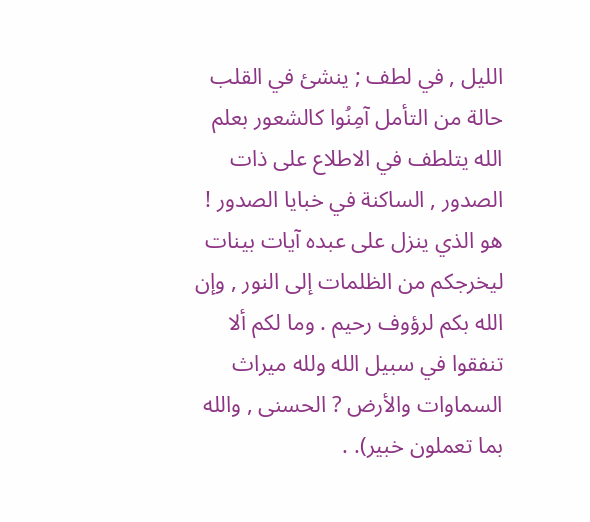الليل , في لطف ; ينشئ في القلب حالة من التأمل آمِنُوا كالشعور بعلم الله يتلطف في الاطلاع على ذات الصدور , الساكنة في خبايا الصدور ! هو الذي ينزل على عبده آيات بينات ليخرجكم من الظلمات إلى النور , وإن الله بكم لرؤوف رحيم . وما لكم ألا تنفقوا في سبيل الله ولله ميراث السماوات والأرض ? الحسنى , والله بما تعملون خبير). .